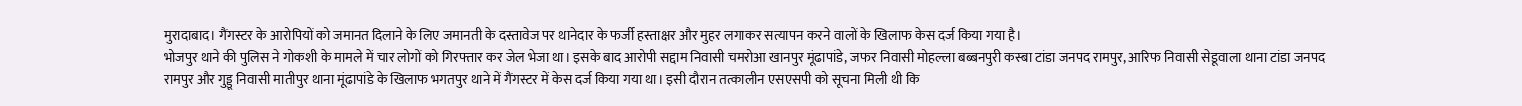मुरादाबाद। गैंगस्टर के आरोपियों को जमानत दिलाने के लिए जमानती के दस्तावेज पर थानेदार के फर्जी हस्ताक्षर और मुहर लगाकर सत्यापन करने वालों के खिलाफ केस दर्ज किया गया है।
भोजपुर थाने की पुलिस ने गोकशी के मामले में चार लोगों को गिरफ्तार कर जेल भेजा था। इसके बाद आरोपी सद्दाम निवासी चमरोआ खानपुर मूंढापांडे, जफर निवासी मोहल्ला बब्बनपुरी कस्बा टांडा जनपद रामपुर, आरिफ निवासी सेडूवाला थाना टांडा जनपद रामपुर और गुड्डू निवासी मातीपुर थाना मूंढापांडे के खिलाफ भगतपुर थाने में गैंगस्टर में केस दर्ज किया गया था। इसी दौरान तत्कालीन एसएसपी को सूचना मिली थी कि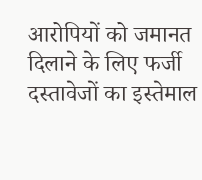आरोपियों को जमानत दिलाने के लिए फर्जी दस्तावेजों का इस्तेमाल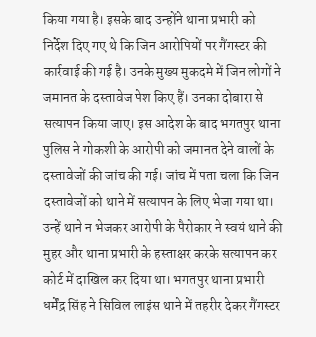किया गया है। इसके बाद उन्होंने थाना प्रभारी को निर्देश दिए गए थे कि जिन आरोपियों पर गैंगस्टर की कार्रवाई की गई है। उनके मुख्य मुकदमे में जिन लोगों ने जमानत के दस्तावेज पेश किए हैं। उनका दोबारा से सत्यापन किया जाए। इस आदेश के बाद भगतपुर थाना पुलिस ने गोकशी के आरोपी को जमानत देने वालों के दस्तावेजों की जांच की गई। जांच में पता चला कि जिन दस्तावेजों को थाने में सत्यापन के लिए भेजा गया था। उन्हें थाने न भेजकर आरोपी के पैरोकार ने स्वयं थाने की मुहर और थाना प्रभारी के हस्ताक्षर करके सत्यापन कर कोर्ट में दाखिल कर दिया था। भगतपुर थाना प्रभारी धर्मेंद्र सिंह ने सिविल लाइंस थाने में तहरीर देकर गैंगस्टर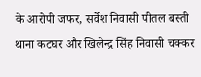के आरोपी जफर, सर्वेश निवासी पीतल बस्ती थाना कटघर और खिलेन्द्र सिंह निवासी चक्कर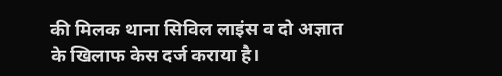की मिलक थाना सिविल लाइंस व दो अज्ञात के खिलाफ केस दर्ज कराया है।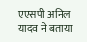एएसपी अनिल यादव ने बताया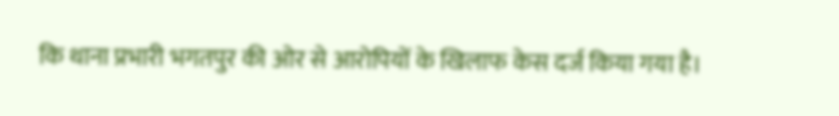कि थाना प्रभारी भगतपुर की ओर से आरोपियों के खिलाफ केस दर्ज किया गया है।